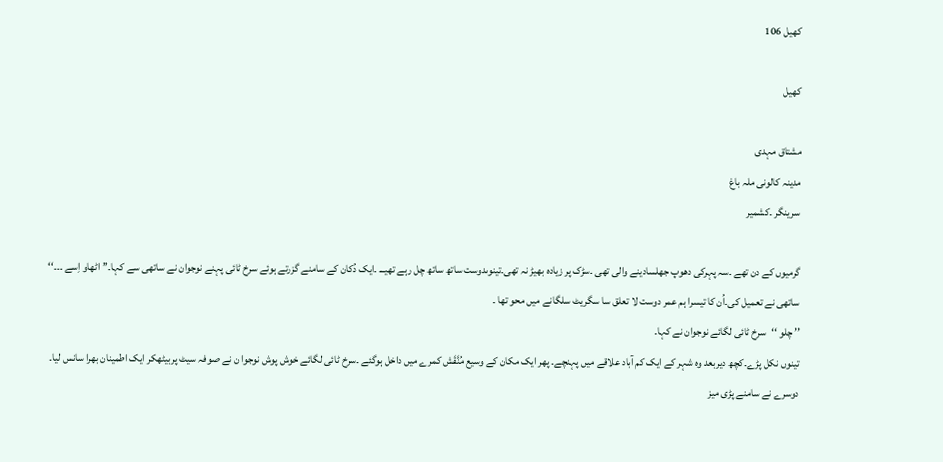کھیل 106

کھیل

مشتاق مہدی
مدینہ کالونی ملہ باغ
سرینگر ۔کشمیر

گرمیوں کے دن تھے ۔سہ پہرکی دھوپ جھلسادینے والی تھی ۔سڑک پر زیادہ بھیڑ نہ تھی۔تینوںدوست ساتھ ساتھ چل رہے تھیـــ ۔ایک دُکان کے سامنے گزرتے ہوئے سرخ ٹائی پہنے نوجوان نے ساتھی سے کہا۔’’ اٹھاو اِسے ۔۔۔‘‘
ساتھی نے تعمیل کی۔اُن کا تیسرا ہم عمر دوست لا تعلق سا سگریٹ سلگانے میں محو تھا ۔
’’ چلو ‘‘سرخ ٹائی لگائے نوجوان نے کہا۔
تینوں نکل پڑے۔کچھ دیربعد وہ شہر کے ایک کم آباد علاقے میں پہنچے۔ پھر ایک مکان کے وسیع مُنَّقَش کمرے میں داخل ہوگئے ۔سرخ ٹائی لگائے خوش پوش نوجوا ن نے صوفہ سیٹ پربیٹھکر ایک اطمینان بھرا سانس لیا۔ دوسرے نے سامنے پڑی میز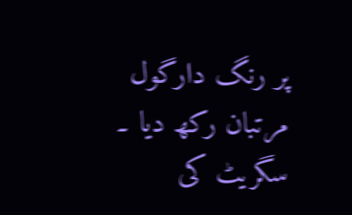پر رنگ دارگول مرتبان رکھ دیا ۔
سگریٹ کی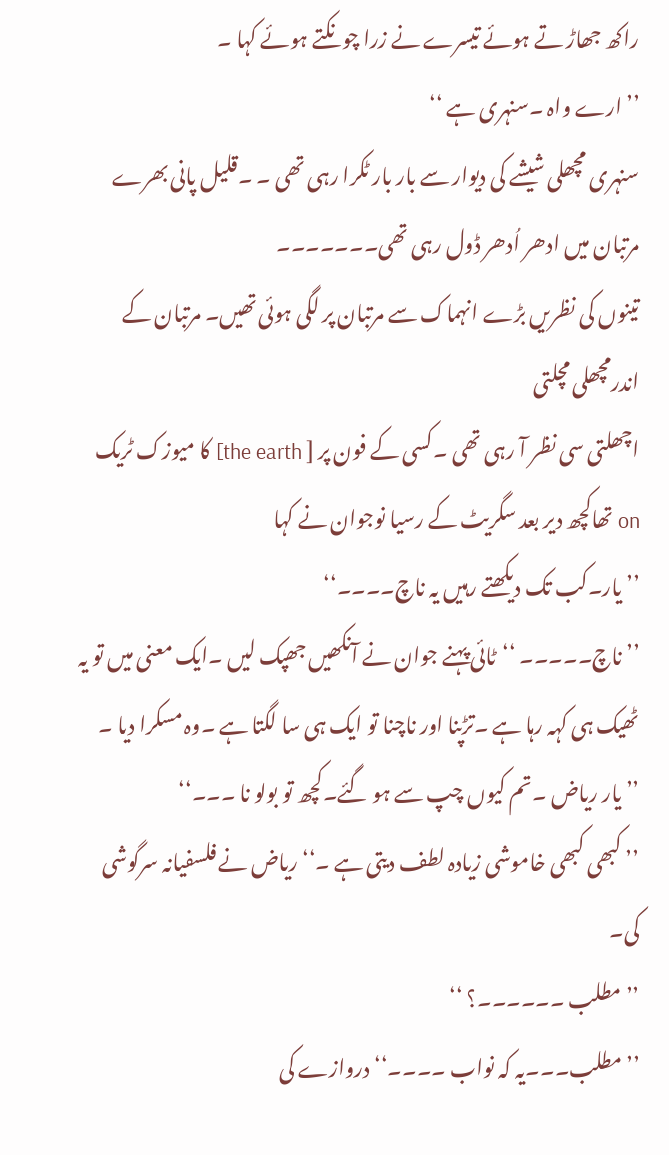راکھ جھاڑ تے ہوئے تیسرے نے زرا چونکتے ہوئے کہا ۔
’’ ارے واہ ۔سنہری ہے ‘‘
سنہری مچھلی شیشے کی دیوار سے بار بار ٹکرا رہی تھی ۔ ۔قلیل پانی بھرے مرتبان میں ادھر اُدھر ڈول رہی تھی۔۔۔۔۔۔۔
تینوں کی نظریں بڑے انہماک سے مرتبان پر لگی ہوئی تھیں۔ مرتبان کے اندرمچھلی مچلتی
اچھلتی سی نظر آ رہی تھی ۔کسی کے فون پر [ the earth] کا میوزک ٹریک on تھاکچھ دیر بعد سگریٹ کے رسیا نوجوان نے کہا
’’ یار۔کب تک دیکھتے رہیں یہ ناچ۔۔۔۔‘‘
’’ ناچ۔۔۔۔۔ ‘‘ٹائی پہنے جوان نے آنکھیں جھپک لیں ۔ایک معنی میں تو یہ ٹھیک ہی کہہ رہا ہے ۔تڑپنا اور ناچنا تو ایک ہی سا لگتا ہے ۔وہ مسکرا دیا ۔
’’ یار ریاض ۔تم کیوں چپ سے ہو گئے۔کچھ تو بولو نا ۔۔۔‘‘
’’ کبھی کبھی خاموشی زیادہ لطف دیتی ہے ۔‘‘ریاض نے فلسفیانہ سرگوشی کی۔
’’ مطلب ۔۔۔۔۔۔؟ ‘‘
’’ مطلب۔۔۔یہ کہ نواب ۔۔۔۔‘‘ دروازے کی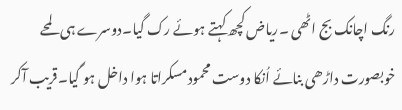رنگ اچانک بج اٹھی ۔ریاض کچھ کہتے ہوئے رک گیا۔دوسرے ہی لمحے خوبصورت داڑھی بنائے اُنکا دوست محمودمسکراتا ہوا داخل ہو گیا۔قریب آکر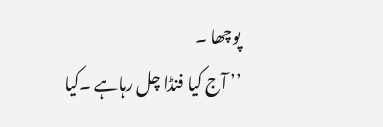پوچھا ۔
’’ آج کیا فنڈا چل رہاہے ۔کیا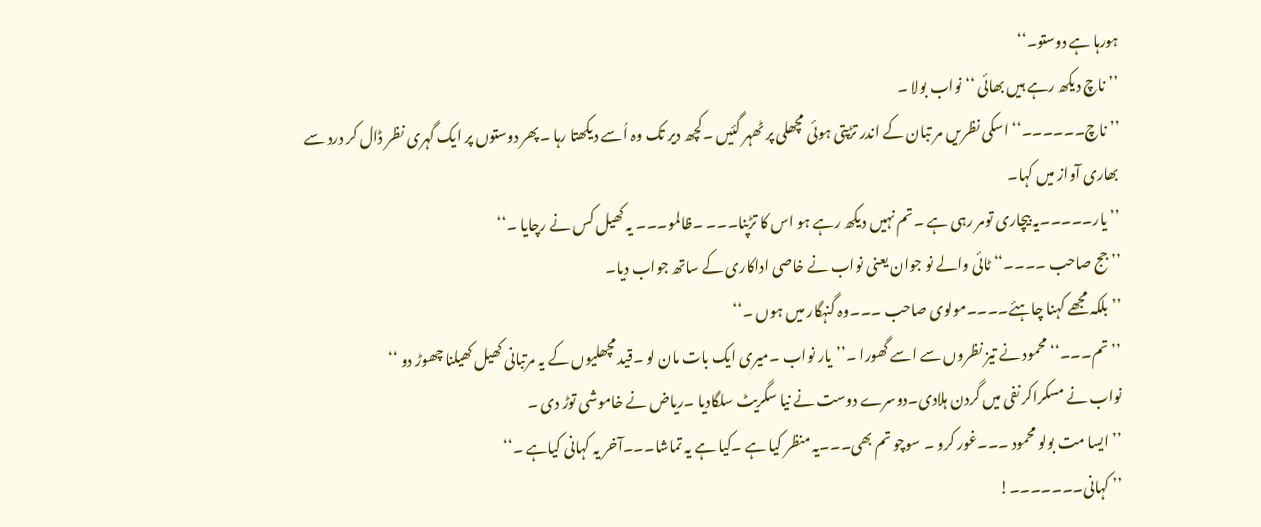ہورہا ہے دوستو۔‘‘
’’ ناچ دیکھ رہے ہیں بھائی ‘‘ نواب بولا ۔
’’ ناچ۔۔۔۔۔۔‘‘ اسکی نظریں مر تبان کے اندر تڑپتی ہوئی مچھلی پر ٹھہر گئیں ۔کچھ دیر تک وہ اُسے دیکھتا رہا ۔پھر دوستوں پر ایک گہری نظر ڈال کر درد سے بھاری آواز میں کہا۔
’’ یار۔۔۔۔۔یہ بیچاری تومر رہی ہے ۔تم نہیں دیکھ رہے ہو اس کا تڑپنا۔۔۔ ۔ظالمو۔۔۔ یہ کھیل کس نے رچایا ۔‘‘
’’ جج صاحب ۔۔۔۔‘‘ ٹائی والے نو جوان یعنی نواب نے خاصی اداکاری کے ساتھ جواب دیا۔
’’ بلکہ مجھے کہنا چاہئے۔۔۔۔مولوی صاحب ۔۔۔وہ گنہگار میں ہوں ۔‘‘
’’ تم۔۔۔‘‘ محمود نے تیز نظروں سے اسے گھورا ۔’’یار نواب ۔میری ایک بات مان لو ۔قید مچھلیوں کے یہ مرتبانی کھیل کھیلنا چھوڑ دو ‘‘
نواب نے مسکراکر نفی میں گردن ہلادی۔دوسرے دوست نے نیا سگریٹ سلگادیا ۔ریاض نے خاموشی توڑ دی ۔
’’ ایسا مت بولو محمود ۔۔۔غور کرو ۔ سوچو تم بھی۔۔۔یہ منظر کیا ہے ۔کیا ہے یہ تماشا۔۔۔آخر یہ کہانی کیاہے ۔‘‘
’’ کہانی۔۔۔۔۔۔۔!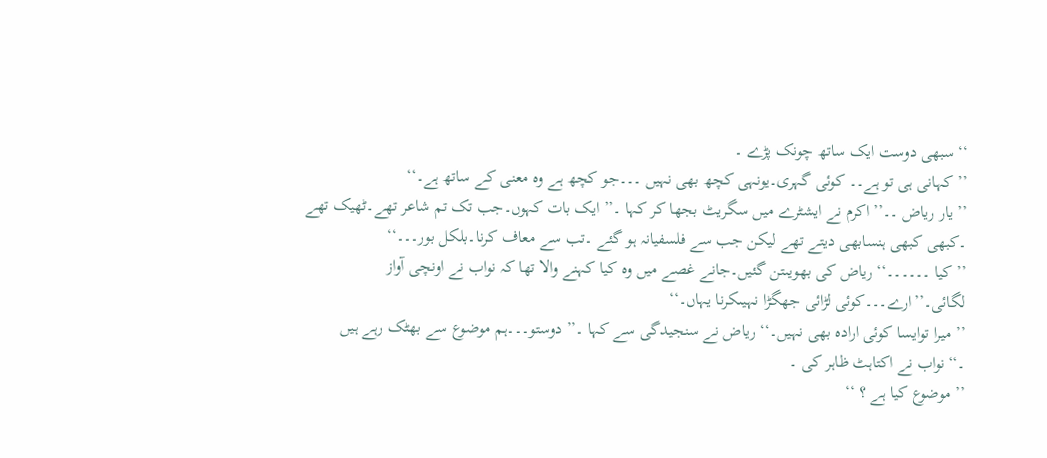‘‘سبھی دوست ایک ساتھ چونک پڑے ۔
’’ کہانی ہی تو ہے۔۔ کوئی گہری۔یونہی کچھ بھی نہیں ۔۔۔جو کچھ ہے وہ معنی کے ساتھ ہے۔‘‘
’’ یار ریاض ۔۔’’ اکرم نے ایشٹرے میں سگریٹ بجھا کر کہا ۔’’ ایک بات کہوں۔جب تک تم شاعر تھے۔ٹھیک تھے ۔کبھی کبھی ہنسابھی دیتے تھے لیکن جب سے فلسفیانہ ہو گئے ۔تب سے معاف کرنا۔بلکل بور۔۔۔‘‘
’’ کیا ۔۔۔۔۔۔‘‘ ریاض کی بھویںتن گئیں۔جانے غصے میں وہ کیا کہنے والا تھا کہ نواب نے اونچی آواز لگائی۔’’ارے۔۔۔کوئی لڑائی جھگڑا نہیںکرنا یہاں۔‘‘
’’ میرا توایسا کوئی ارادہ بھی نہیں۔‘‘ ریاض نے سنجیدگی سے کہا ۔’’ دوستو۔۔۔ہم موضوع سے بھٹک رہے ہیں ۔‘‘نواب نے اکتاہٹ ظاہر کی ۔
’’ موضوع کیا ہے ؟ ‘‘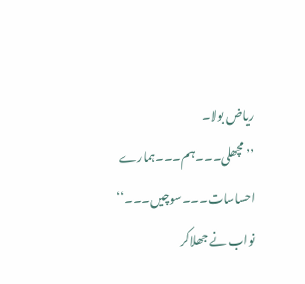ریاض بولا۔
’’ مچھلی۔۔۔ہم۔۔۔ہمارے احساسات۔۔۔سوچیں۔۔۔‘‘
نواب نے جھلاکر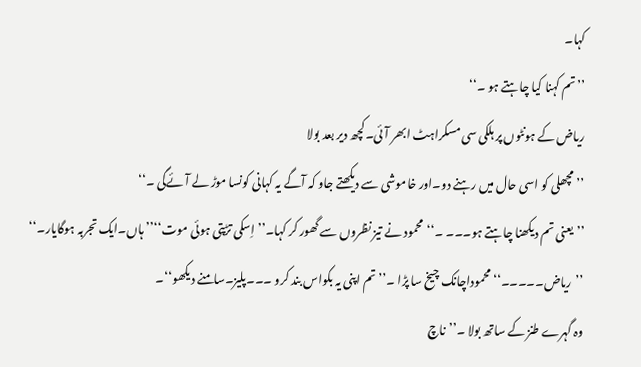کہا۔
’’تم کہنا کیا چاہتے ہو ۔‘‘
ریاض کے ہونٹوں پر ہلکی سی مسکراہٹ ابھر آئی۔کچھ دیر بعد بولا
’’مچھلی کو اسی حال میں رہنے دو۔اور خاموشی سے دیکھتے جاو کہ آگے یہ کہانی کونسا موڑ لے آئےگی ۔‘‘
’’ یعنی تم دیکھنا چاہتے ہو۔۔۔ ۔‘‘محمود نے تیز نظروں سے گھور کر کہا۔’’ اِسکی تڑپتی ہوئی موت‘‘’’ ہاں۔ایک تجربہ ہوگایار۔‘‘
’’ریاض۔۔۔۔۔‘‘ محموداچانک چیخ سا پڑا ۔’’ تم اپنی یہ بکواس بند کرو ۔۔۔پلیز۔سامنے دیکھو‘‘۔
وہ گہرے طنز کے ساتھ بولا ۔’’ناچ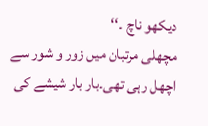دیکھو ناچ ۔‘‘
مچھلی مرتبان میں زور و شور سے اچھل رہی تھی۔بار بار شیشے کی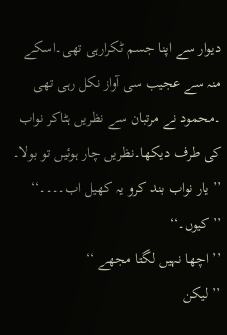دیوار سے اپنا جسم ٹکرارہی تھی۔اسکے منہ سے عجیب سی آواز نکل رہی تھی ۔محمود نے مرتبان سے نظریں ہٹاکر نواب کی طرف دیکھا۔نظریں چار ہوئیں تو بولا۔
’’ یار نواب بند کرو یہ کھیل اب۔۔۔۔‘‘
’’ کیوں۔‘‘
’’ اچھا نہیں لگتا مجھے ‘‘
’’ لیکن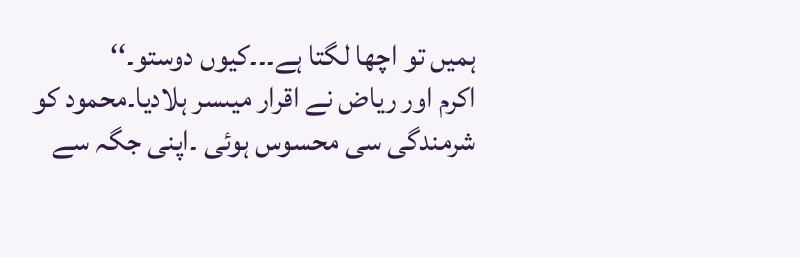ہمیں تو اچھا لگتا ہے۔۔۔کیوں دوستو۔‘‘
اکرم اور ریاض نے اقرار میںسر ہلادیا۔محمود کو شرمندگی سی محسوس ہوئی ۔اپنی جگہ سے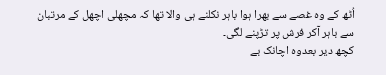اُٹھ کے وہ غصے سے بھرا ہوا باہر نکلنے ہی والا تھا کہ مچھلی اچھل کے مرتبان سے باہر آکر فرش پر تڑپنے لگی۔
کچھ دیر بعدوہ اچانک بے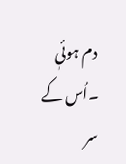دم ہوئیٖ ۔اُس کے سر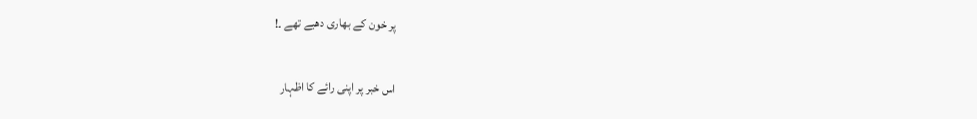پر خون کے بھاری دھبے تھے ۔!

اس خبر پر اپنی رائے کا اظہار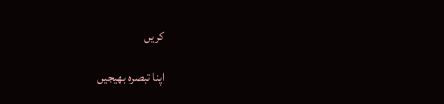کریں

اپنا تبصرہ بھیجیں